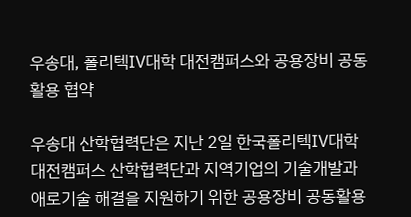우송대, 폴리텍Ⅳ대학 대전캠퍼스와 공용장비 공동활용 협약

우송대 산학협력단은 지난 2일 한국폴리텍Ⅳ대학 대전캠퍼스 산학협력단과 지역기업의 기술개발과 애로기술 해결을 지원하기 위한 공용장비 공동활용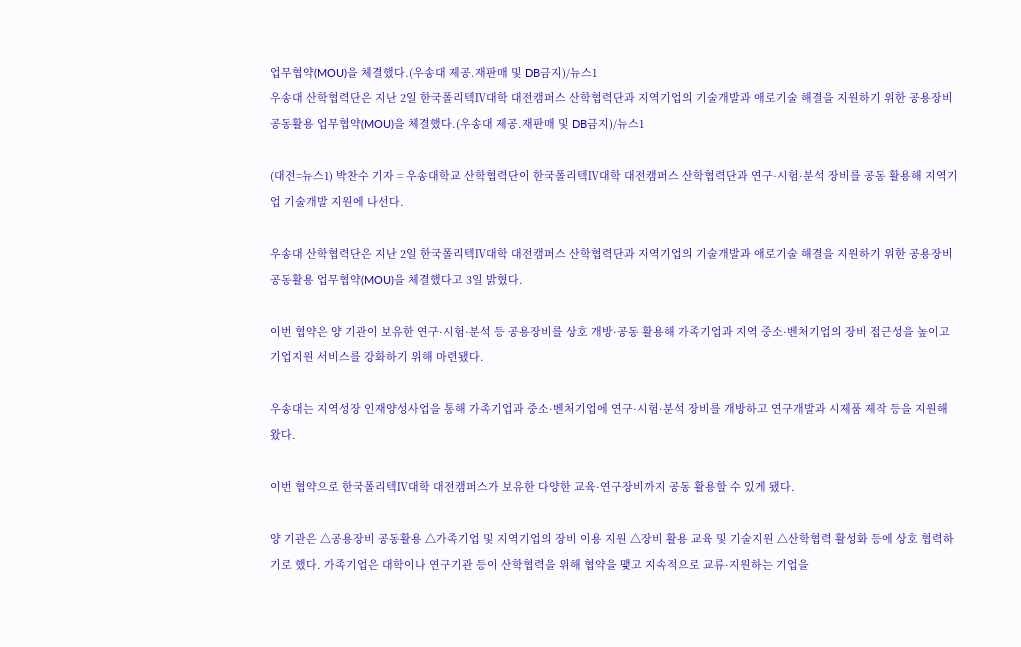업무협약(MOU)을 체결했다.(우송대 제공.재판매 및 DB금지)/뉴스1
우송대 산학협력단은 지난 2일 한국폴리텍Ⅳ대학 대전캠퍼스 산학협력단과 지역기업의 기술개발과 애로기술 해결을 지원하기 위한 공용장비 공동활용 업무협약(MOU)을 체결했다.(우송대 제공.재판매 및 DB금지)/뉴스1

(대전=뉴스1) 박찬수 기자 = 우송대학교 산학협력단이 한국폴리텍Ⅳ대학 대전캠퍼스 산학협력단과 연구·시험·분석 장비를 공동 활용해 지역기업 기술개발 지원에 나선다.

우송대 산학협력단은 지난 2일 한국폴리텍Ⅳ대학 대전캠퍼스 산학협력단과 지역기업의 기술개발과 애로기술 해결을 지원하기 위한 공용장비 공동활용 업무협약(MOU)을 체결했다고 3일 밝혔다.

이번 협약은 양 기관이 보유한 연구·시험·분석 등 공용장비를 상호 개방·공동 활용해 가족기업과 지역 중소·벤처기업의 장비 접근성을 높이고 기업지원 서비스를 강화하기 위해 마련됐다.

우송대는 지역성장 인재양성사업을 통해 가족기업과 중소·벤처기업에 연구·시험·분석 장비를 개방하고 연구개발과 시제품 제작 등을 지원해 왔다.

이번 협약으로 한국폴리텍Ⅳ대학 대전캠퍼스가 보유한 다양한 교육·연구장비까지 공동 활용할 수 있게 됐다.

양 기관은 △공용장비 공동활용 △가족기업 및 지역기업의 장비 이용 지원 △장비 활용 교육 및 기술지원 △산학협력 활성화 등에 상호 협력하기로 했다. 가족기업은 대학이나 연구기관 등이 산학협력을 위해 협약을 맺고 지속적으로 교류·지원하는 기업을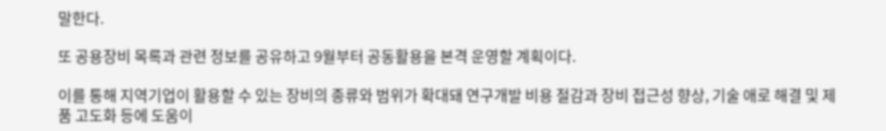말한다.

또 공용장비 목록과 관련 정보를 공유하고 9월부터 공동활용을 본격 운영할 계획이다.

이를 통해 지역기업이 활용할 수 있는 장비의 종류와 범위가 확대돼 연구개발 비용 절감과 장비 접근성 향상, 기술 애로 해결 및 제품 고도화 등에 도움이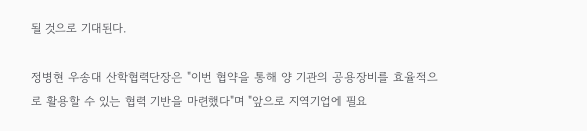될 것으로 기대된다.

정병현 우송대 산학협력단장은 "이번 협약을 통해 양 기관의 공용장비를 효율적으로 활용할 수 있는 협력 기반을 마련했다"며 "앞으로 지역기업에 필요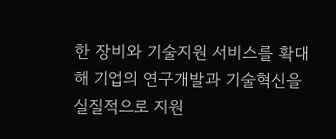한 장비와 기술지원 서비스를 확대해 기업의 연구개발과 기술혁신을 실질적으로 지원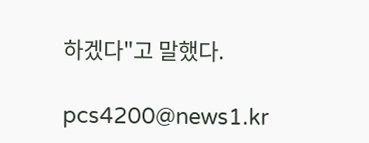하겠다"고 말했다.

pcs4200@news1.kr